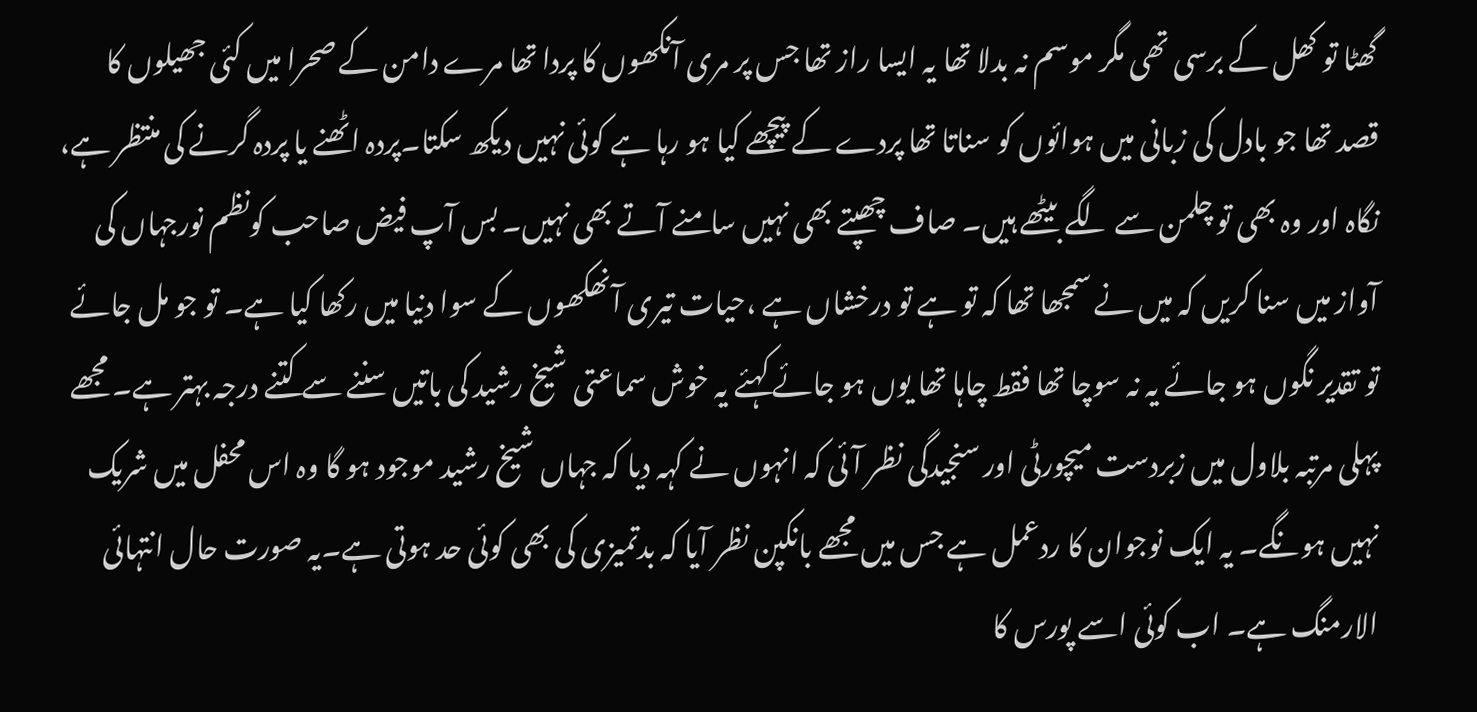گھٹا تو کھل کے برسی تھی مگر موسم نہ بدلا تھا یہ ایسا راز تھا جس پر مری آنکھوں کا پردا تھا مرے دامن کے صحرا میں کئی جھیلوں کا قصد تھا جو بادل کی زبانی میں ہوائوں کو سناتا تھا پردے کے پیچھے کیا ہو رہا ہے کوئی نہیں دیکھ سکتا۔پردہ اٹھنے یا پردہ گرنے کی منتظر ہے، نگاہ اور وہ بھی تو چلمن سے لگے بیٹھے ہیں۔ صاف چھپتے بھی نہیں سامنے آتے بھی نہیں۔ بس آپ فیض صاحب کونظم نورجہاں کی آواز میں سنا کریں کہ میں نے سمجھا تھا کہ تو ہے تو درخشاں ہے ،حیات تیری آنھکھوں کے سوا دنیا میں رکھا کیا ہے۔ تو جو مل جائے تو تقدیر نگوں ہو جائے یہ نہ سوچا تھا فقط چاہا تھا یوں ہو جائے کہئے یہ خوش سماعتی شیخ رشید کی باتیں سننے سے کتنے درجہ بہتر ہے۔ مجھے پہلی مرتبہ بلاول میں زبردست میچورٹی اور سنجیدگی نظر آئی کہ انہوں نے کہہ دیا کہ جہاں شیخ رشید موجود ہو گا وہ اس محفل میں شریک نہیں ہونگے۔ یہ ایک نوجوان کا ردعمل ہے جس میں مجھے بانکپن نظر آیا کہ بدتمیزی کی بھی کوئی حد ہوتی ہے۔یہ صورت حال انتہائی الارمنگ ہے۔ اب کوئی اسے پورس کا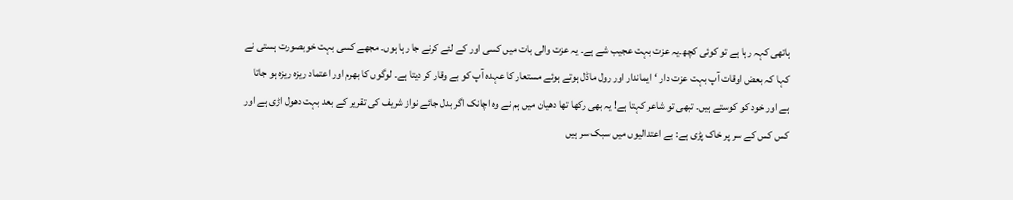ہاتھی کہہ رہا ہے تو کوئی کچھ۔یہ عزت بہت عجیب شے ہے۔ یہ عزت والی بات میں کسی اور کے لئے کرنے جا رہا ہوں۔ مجھے کسی بہت خوبصورت ہستی نے کہا کہ بعض اوقات آپ بہت عزت دار ‘ایماندار اور رول ماڈل ہوتے ہوئے مستعار کا عہدہ آپ کو بے وقار کر دیتا ہے۔ لوگوں کا بھرم اور اعتماد ریزہ ریزہ ہو جاتا ہے اور خود کو کوستے ہیں۔ تبھی تو شاعر کہتا ہے! یہ بھی رکھا تھا دھیان میں ہم نے وہ اچانک اگر بدل جائے نواز شریف کی تقریر کے بعد بہت دھول اڑی ہے اور کس کس کے سر پر خاک پڑی ہے: بے اعتدالیوں میں سبک سر ہیں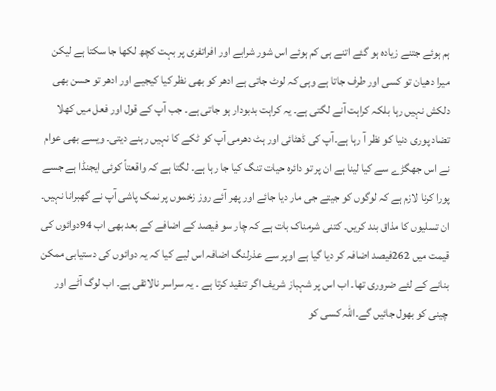ہم ہوئے جتنے زیادہ ہو گئے اتنے ہی کم ہوئے اس شور شرابے اور افراتفری پر بہت کچھ لکھا جا سکتا ہے لیکن میرا دھیان تو کسی اور طرف جاتا ہے وہی کہ لوٹ جاتی ہے ادھر کو بھی نظر کیا کیجیے اور ادھر تو حسن بھی دلکش نہیں رہا بلکہ کراہت آنے لگتی ہے۔ یہ کراہت بدبودار ہو جاتی ہے۔ جب آپ کے قول اور فعل میں کھلا تضاد پوری دنیا کو نظر آ رہا ہے۔آپ کی ڈھٹائی اور ہٹ دھرمی آپ کو ٹکے کا نہیں رہنے دیتی۔ ویسے بھی عوام نے اس جھگڑے سے کیا لینا ہے ان پر تو دائرہ حیات تنگ کیا جا رہا ہے۔ لگتا ہے کہ واقعتاً کوئی ایجنڈا ہے جسے پورا کرنا لازم ہے کہ لوگوں کو جیتے جی مار دیا جائے اور پھر آئے روز زخموں پر نمک پاشی آپ نے گھبرانا نہیں۔ ان تسلیوں کا مذاق بند کریں۔ کتنی شرمناک بات ہے کہ چار سو فیصد کے اضافے کے بعد بھی اب 94دوائوں کی قیمت میں 262فیصد اضافہ کر دیا گیا ہے اوپر سے عذرلنگ اضافہ اس لیے کیا کہ یہ دوائوں کی دستیابی ممکن بنانے کے لئے ضروری تھا۔ اب اس پر شہباز شریف اگر تنقید کرتا ہے ۔ یہ سراسر نالائقی ہے۔ اب لوگ آٹے اور چینی کو بھول جائیں گے۔اللہ کسی کو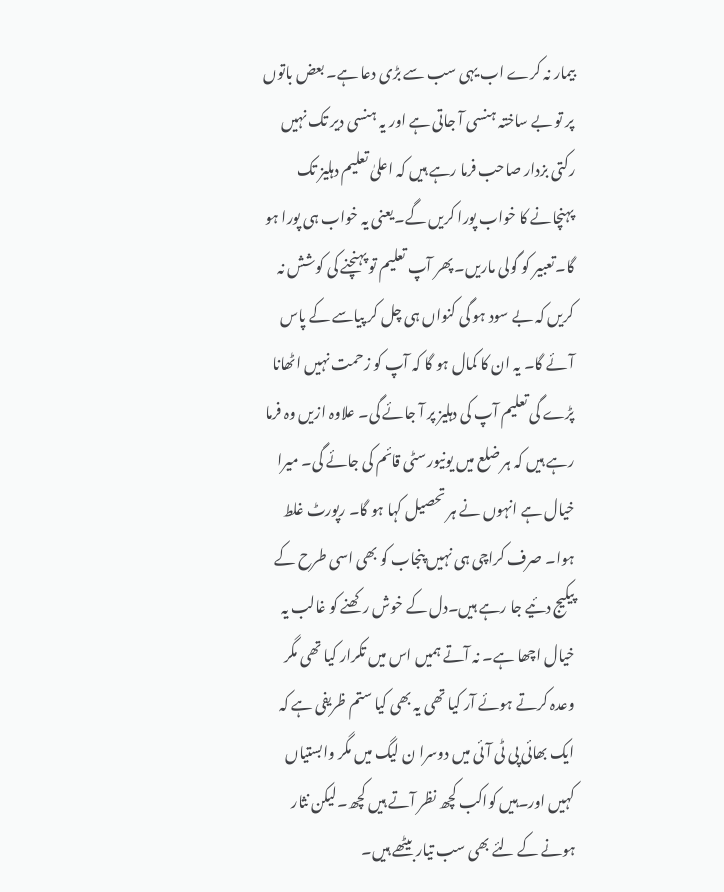بیمار نہ کرے اب یہی سب سے بڑی دعا ہے۔ بعض باتوں پر تو بے ساختہ ہنسی آ جاتی ہے اور یہ ہنسی دیر تک نہیں رکتی بزدار صاحب فرما رہے ہیں کہ اعلیٰ تعلیم دہلیز تک پہنچانے کا خواب پورا کریں گے۔یعنی یہ خواب ہی پورا ہو گا۔تعبیر کو گولی ماریں۔ پھر آپ تعلیم تو پہنچنے کی کوشش نہ کریں کہ بے سود ہو گی کنواں ہی چل کر پیاسے کے پاس آئے گا۔ یہ ان کا کمال ہو گا کہ آپ کو زحمت نہیں اٹھانا پڑے گی تعلیم آپ کی دہلیز پر آ جائے گی۔ علاوہ ازیں وہ فرما رہے ہیں کہ ہر ضلع میں یونیورسٹی قائم کی جائے گی۔ میرا خیال ہے انہوں نے ہر تحصیل کہا ہو گا۔ رپورٹ غلط ہوا۔ صرف کراچی ہی نہیں پنجاب کو بھی اسی طرح کے پیکیج دئیے جا رہے ہیں۔دل کے خوش رکھنے کو غالب یہ خیال اچھا ہے۔ نہ آتے ہمیں اس میں تکرار کیا تھی مگر وعدہ کرتے ہوئے آر کیا تھی یہ بھی کیا ستم ظریفی ہے کہ ایک بھائی پی ٹی آئی میں دوسرا ن لیگ میں مگر وابستیاں کہیں اور۔ہیں کواکب کچھ نظر آتے ہیں کچھ۔لیکن نثار ہونے کے لئے بھی سب تیار بیٹھے ہیں۔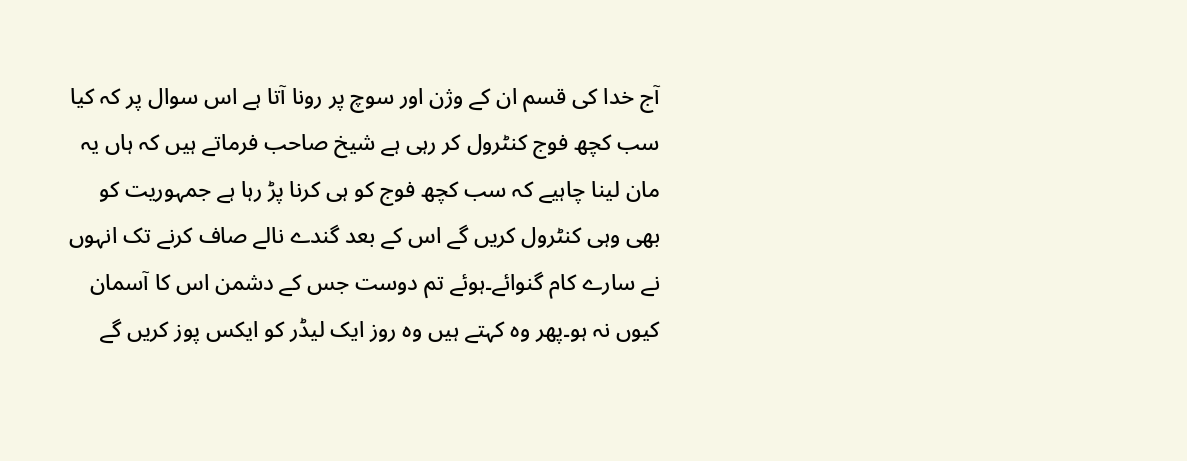آج خدا کی قسم ان کے وژن اور سوچ پر رونا آتا ہے اس سوال پر کہ کیا سب کچھ فوج کنٹرول کر رہی ہے شیخ صاحب فرماتے ہیں کہ ہاں یہ مان لینا چاہیے کہ سب کچھ فوج کو ہی کرنا پڑ رہا ہے جمہوریت کو بھی وہی کنٹرول کریں گے اس کے بعد گندے نالے صاف کرنے تک انہوں نے سارے کام گنوائے۔ہوئے تم دوست جس کے دشمن اس کا آسمان کیوں نہ ہو۔پھر وہ کہتے ہیں وہ روز ایک لیڈر کو ایکس پوز کریں گے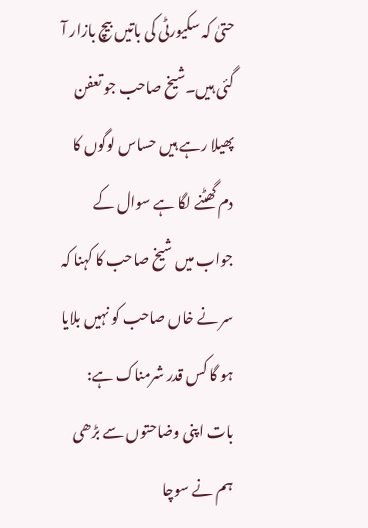حتیٰ کہ سکیورٹی کی باتیں بیچ بازار آ گئی ہیں۔شیخ صاحب جو تعفن پھیلا رہے ہیں حساس لوگوں کا دم گھٹنے لگا ہے سوال کے جواب میں شیخ صاحب کا کہنا کہ سر نے خاں صاحب کو نہیں بلایا ہو گا کس قدر شرمناک ہے: بات اپنی وضاحتوں سے بڑھی ہم نے سوچا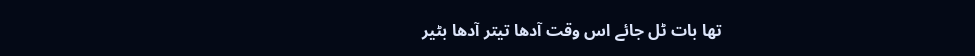تھا بات ٹل جائے اس وقت آدھا تیتر آدھا بٹیر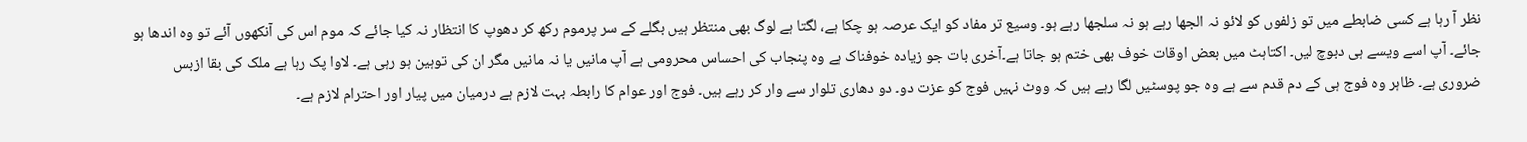نظر آ رہا ہے کسی ضابطے میں تو زلفوں کو لائو نہ الجھا رہے ہو نہ سلجھا رہے ہو۔ وسیع تر مفاد کو ایک عرصہ ہو چکا ہے، لگتا ہے لوگ بھی منتظر ہیں بگلے کے سر پرموم رکھ کر دھوپ کا انتظار نہ کیا جائے کہ موم اس کی آنکھوں آئے تو وہ اندھا ہو جائے۔ آپ اسے ویسے ہی دبوچ لیں۔ اکتاہٹ میں بعض اوقات خوف بھی ختم ہو جاتا ہے۔آخری بات جو زیادہ خوفناک ہے وہ پنجاب کی احساس محرومی ہے آپ مانیں یا نہ مانیں مگر ان کی توہین ہو رہی ہے۔ لاوا پک رہا ہے ملک کی بقا ازبس ضروری ہے۔ ظاہر وہ فوج ہی کے دم قدم سے ہے وہ جو پوسٹیں لگا رہے ہیں کہ ووٹ نہیں فوج کو عزت دو۔ دو دھاری تلوار سے وار کر رہے ہیں۔ فوج اور عوام کا رابطہ بہت لازم ہے درمیان میں پیار اور احترام لازم ہے۔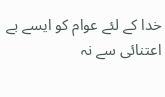خدا کے لئے عوام کو ایسے بے اعتنائی سے نہ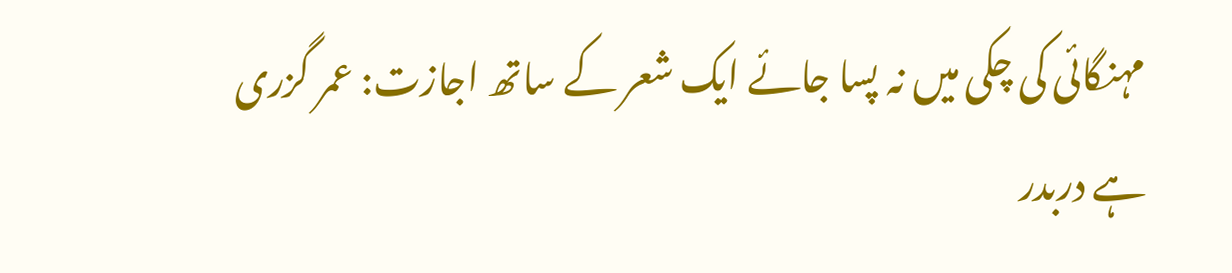مہنگائی کی چکی میں نہ پسا جائے ایک شعر کے ساتھ اجازت: عمر گزری ہے دربدر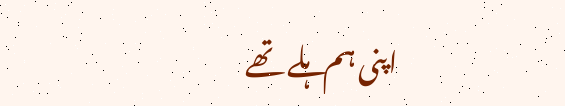اپنی ہم ہلے تھے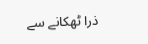ذرا ٹھکانے سے